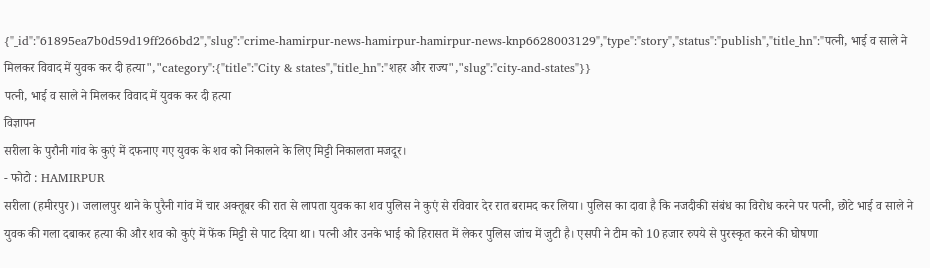{"_id":"61895ea7b0d59d19ff266bd2","slug":"crime-hamirpur-news-hamirpur-hamirpur-news-knp6628003129","type":"story","status":"publish","title_hn":"पत्नी, भाई व साले ने मिलकर विवाद में युवक कर दी हत्या","category":{"title":"City & states","title_hn":"शहर और राज्य","slug":"city-and-states"}}
पत्नी, भाई व साले ने मिलकर विवाद में युवक कर दी हत्या
विज्ञापन
सरीला के पुरौनी गांव के कुएं में दफनाए गए युवक के शव को निकालने के लिए मिट्टी निकालता मजदूर।
- फोटो : HAMIRPUR
सरीला (हमीरपुर)। जलालपुर थाने के पुरैनी गांव में चार अक्तूबर की रात से लापता युवक का शव पुलिस ने कुएं से रविवार देर रात बरामद कर लिया। पुलिस का दावा है कि नजदीकी संबंध का विरोध करने पर पत्नी, छोटे भाई व साले ने युवक की गला दबाकर हत्या की और शव को कुएं में फेंक मिट्टी से पाट दिया था। पत्नी और उनके भाई को हिरासत में लेकर पुलिस जांच में जुटी है। एसपी ने टीम को 10 हजार रुपये से पुरस्कृत करने की घोषणा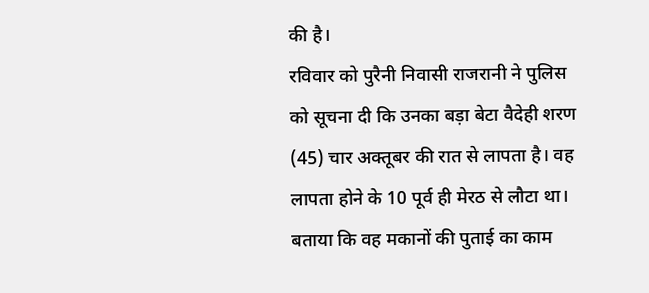की है।
रविवार को पुरैनी निवासी राजरानी ने पुलिस को सूचना दी कि उनका बड़ा बेटा वैदेही शरण (45) चार अक्तूबर की रात से लापता है। वह लापता होने के 10 पूर्व ही मेरठ से लौटा था। बताया कि वह मकानों की पुताई का काम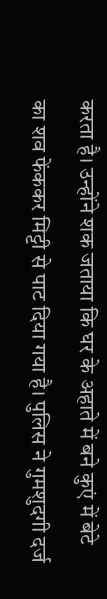करता है। उन्होंने शक जताया कि घर के अहाते में बने कुएं में बेटे का शव फेंककर मिट्टी से पाट दिया गया है। पुलिस ने गुमशुदगी दर्ज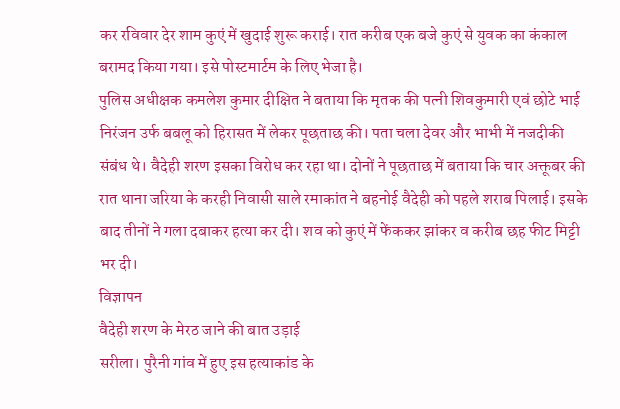कर रविवार देर शाम कुएं में खुदाई शुरू कराई। रात करीब एक बजे कुएं से युवक का कंकाल बरामद किया गया। इसे पोस्टमार्टम के लिए भेजा है।
पुलिस अधीक्षक कमलेश कुमार दीक्षित ने बताया कि मृतक की पत्नी शिवकुमारी एवं छोटे भाई निरंजन उर्फ बबलू को हिरासत में लेकर पूछताछ की। पता चला देवर और भाभी में नजदीकी संबंध थे। वैदेही शरण इसका विरोध कर रहा था। दोनों ने पूछताछ में बताया कि चार अक्तूबर की रात थाना जरिया के करही निवासी साले रमाकांत ने बहनोई वैदेही को पहले शराब पिलाई। इसके बाद तीनों ने गला दबाकर हत्या कर दी। शव को कुएं में फेंककर झांकर व करीब छह फीट मिट्टी भर दी।
विज्ञापन
वैदेही शरण के मेरठ जाने की बात उड़ाई
सरीला। पुरैनी गांव में हुए इस हत्याकांड के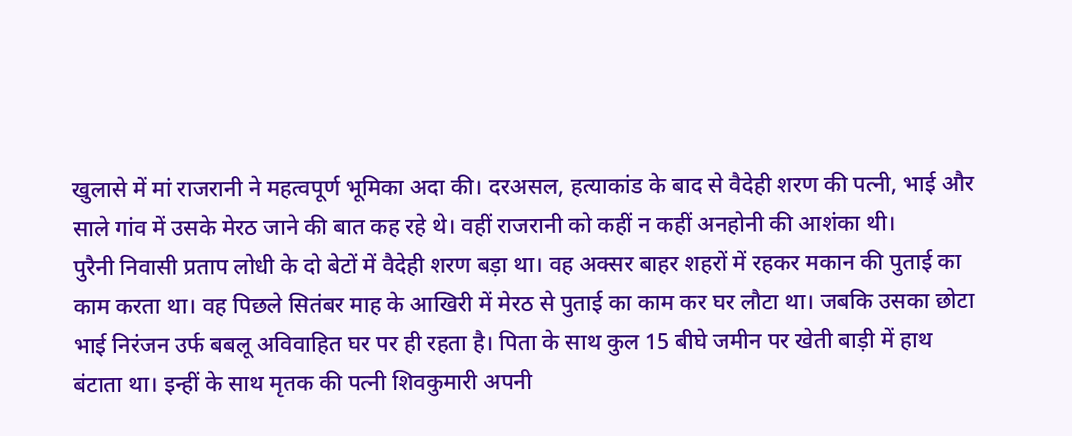खुलासे में मां राजरानी ने महत्वपूर्ण भूमिका अदा की। दरअसल, हत्याकांड के बाद से वैदेही शरण की पत्नी, भाई और साले गांव में उसके मेरठ जाने की बात कह रहे थे। वहीं राजरानी को कहीं न कहीं अनहोनी की आशंका थी।
पुरैनी निवासी प्रताप लोधी के दो बेटों में वैदेही शरण बड़ा था। वह अक्सर बाहर शहरों में रहकर मकान की पुताई का काम करता था। वह पिछले सितंबर माह के आखिरी में मेरठ से पुताई का काम कर घर लौटा था। जबकि उसका छोटा भाई निरंजन उर्फ बबलू अविवाहित घर पर ही रहता है। पिता के साथ कुल 15 बीघे जमीन पर खेती बाड़ी में हाथ बंटाता था। इन्हीं के साथ मृतक की पत्नी शिवकुमारी अपनी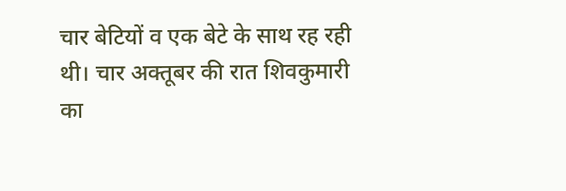चार बेटियों व एक बेटे के साथ रह रही थी। चार अक्तूबर की रात शिवकुमारी का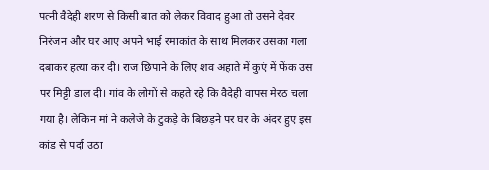पत्नी वैदेही शरण से किसी बात को लेकर विवाद हुआ तो उसने देवर निरंजन और घर आए अपने भाई रमाकांत के साथ मिलकर उसका गला दबाकर हत्या कर दी। राज छिपाने के लिए शव अहाते में कुएं में फेंक उस पर मिट्टी डाल दी। गांव के लोगों से कहते रहे कि वैदेही वापस मेरठ चला गया है। लेकिन मां ने कलेजे के टुकड़े के बिछड़ने पर घर के अंदर हुए इस कांड से पर्दा उठा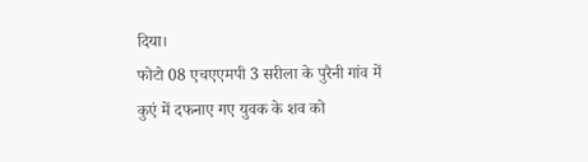दिया।
फोटो 08 एचएएमपी 3 सरीला के पुरैनी गांव में कुएं में दफनाए गए युवक के शव को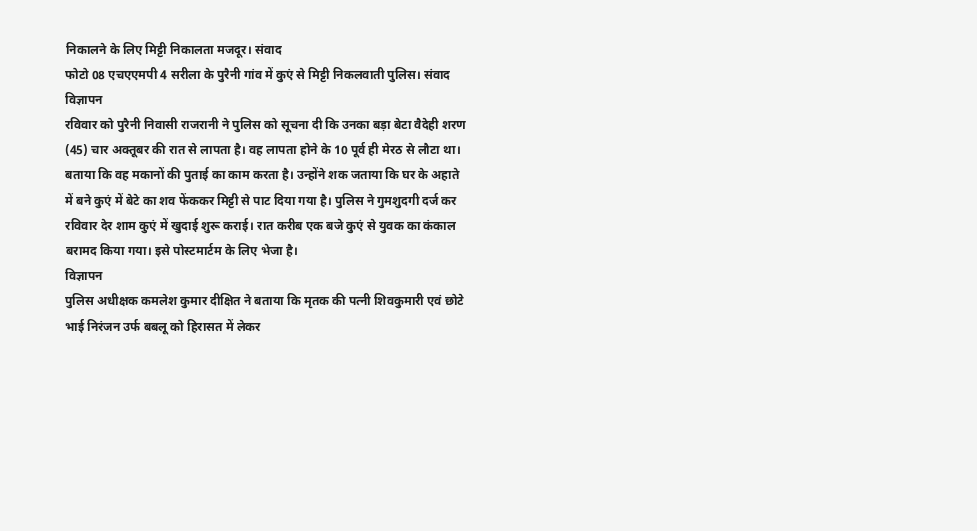निकालने के लिए मिट्टी निकालता मजदूर। संवाद
फोटो 08 एचएएमपी 4 सरीला के पुरैनी गांव में कुएं से मिट्टी निकलवाती पुलिस। संवाद
विज्ञापन
रविवार को पुरैनी निवासी राजरानी ने पुलिस को सूचना दी कि उनका बड़ा बेटा वैदेही शरण (45) चार अक्तूबर की रात से लापता है। वह लापता होने के 10 पूर्व ही मेरठ से लौटा था। बताया कि वह मकानों की पुताई का काम करता है। उन्होंने शक जताया कि घर के अहाते में बने कुएं में बेटे का शव फेंककर मिट्टी से पाट दिया गया है। पुलिस ने गुमशुदगी दर्ज कर रविवार देर शाम कुएं में खुदाई शुरू कराई। रात करीब एक बजे कुएं से युवक का कंकाल बरामद किया गया। इसे पोस्टमार्टम के लिए भेजा है।
विज्ञापन
पुलिस अधीक्षक कमलेश कुमार दीक्षित ने बताया कि मृतक की पत्नी शिवकुमारी एवं छोटे भाई निरंजन उर्फ बबलू को हिरासत में लेकर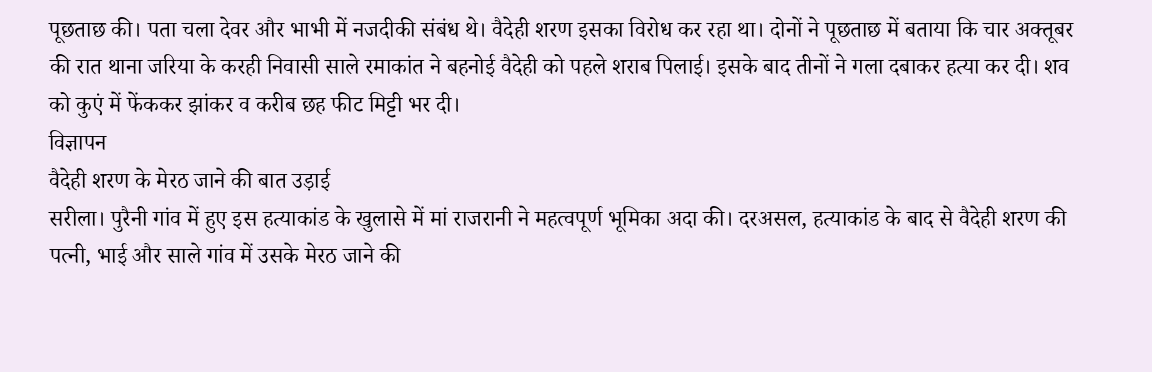पूछताछ की। पता चला देवर और भाभी में नजदीकी संबंध थे। वैदेही शरण इसका विरोध कर रहा था। दोनों ने पूछताछ में बताया कि चार अक्तूबर की रात थाना जरिया के करही निवासी साले रमाकांत ने बहनोई वैदेही को पहले शराब पिलाई। इसके बाद तीनों ने गला दबाकर हत्या कर दी। शव को कुएं में फेंककर झांकर व करीब छह फीट मिट्टी भर दी।
विज्ञापन
वैदेही शरण के मेरठ जाने की बात उड़ाई
सरीला। पुरैनी गांव में हुए इस हत्याकांड के खुलासे में मां राजरानी ने महत्वपूर्ण भूमिका अदा की। दरअसल, हत्याकांड के बाद से वैदेही शरण की पत्नी, भाई और साले गांव में उसके मेरठ जाने की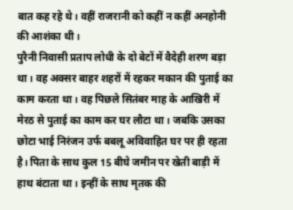बात कह रहे थे। वहीं राजरानी को कहीं न कहीं अनहोनी की आशंका थी।
पुरैनी निवासी प्रताप लोधी के दो बेटों में वैदेही शरण बड़ा था। वह अक्सर बाहर शहरों में रहकर मकान की पुताई का काम करता था। वह पिछले सितंबर माह के आखिरी में मेरठ से पुताई का काम कर घर लौटा था। जबकि उसका छोटा भाई निरंजन उर्फ बबलू अविवाहित घर पर ही रहता है। पिता के साथ कुल 15 बीघे जमीन पर खेती बाड़ी में हाथ बंटाता था। इन्हीं के साथ मृतक की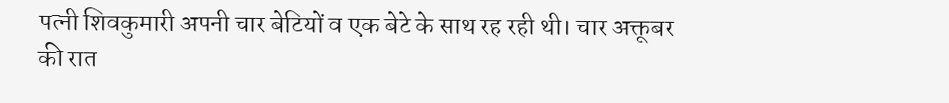पत्नी शिवकुमारी अपनी चार बेटियों व एक बेटे के साथ रह रही थी। चार अक्तूबर की रात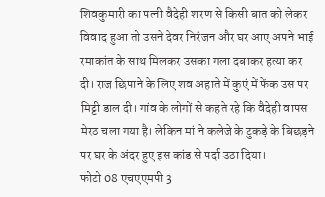शिवकुमारी का पत्नी वैदेही शरण से किसी बात को लेकर विवाद हुआ तो उसने देवर निरंजन और घर आए अपने भाई रमाकांत के साथ मिलकर उसका गला दबाकर हत्या कर दी। राज छिपाने के लिए शव अहाते में कुएं में फेंक उस पर मिट्टी डाल दी। गांव के लोगों से कहते रहे कि वैदेही वापस मेरठ चला गया है। लेकिन मां ने कलेजे के टुकड़े के बिछड़ने पर घर के अंदर हुए इस कांड से पर्दा उठा दिया।
फोटो 08 एचएएमपी 3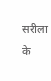सरीला के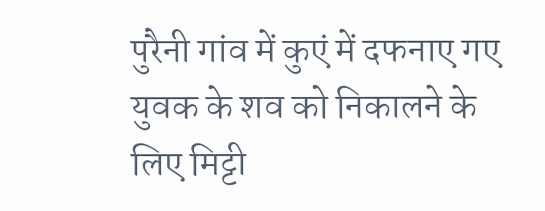पुरैनी गांव में कुएं में दफनाए गए युवक के शव को निकालने के लिए मिट्टी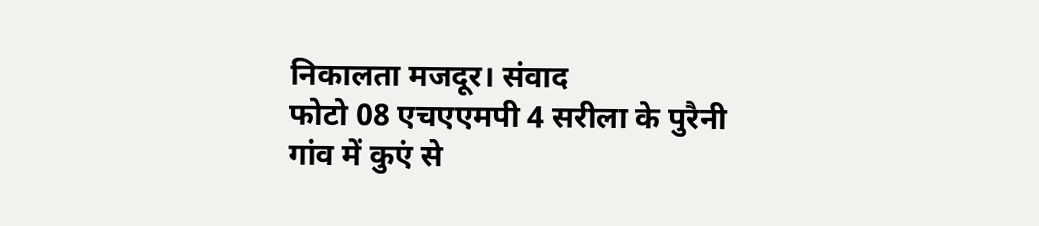निकालता मजदूर। संवाद
फोटो 08 एचएएमपी 4 सरीला के पुरैनी गांव में कुएं से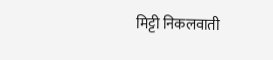मिट्टी निकलवाती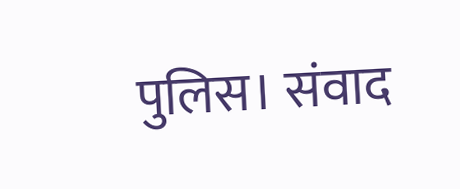पुलिस। संवाद